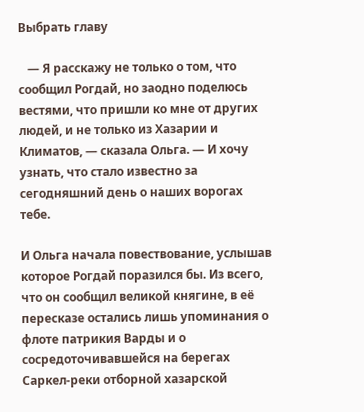Выбрать главу

   — Я расскажу не только о том, что сообщил Рогдай, но заодно поделюсь вестями, что пришли ко мне от других людей, и не только из Хазарии и Климатов, — сказала Ольга. — И хочу узнать, что стало известно за сегодняшний день о наших ворогах тебе.

И Ольга начала повествование, услышав которое Рогдай поразился бы. Из всего, что он сообщил великой княгине, в её пересказе остались лишь упоминания о флоте патрикия Варды и о сосредоточивавшейся на берегах Саркел-реки отборной хазарской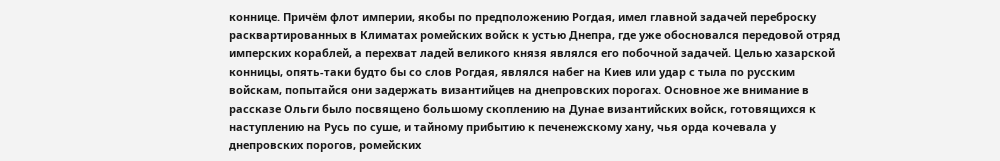коннице. Причём флот империи, якобы по предположению Рогдая, имел главной задачей переброску расквартированных в Климатах ромейских войск к устью Днепра, где уже обосновался передовой отряд имперских кораблей, а перехват ладей великого князя являлся его побочной задачей. Целью хазарской конницы, опять-таки будто бы со слов Рогдая, являлся набег на Киев или удар с тыла по русским войскам, попытайся они задержать византийцев на днепровских порогах. Основное же внимание в рассказе Ольги было посвящено большому скоплению на Дунае византийских войск, готовящихся к наступлению на Русь по суше, и тайному прибытию к печенежскому хану, чья орда кочевала у днепровских порогов, ромейских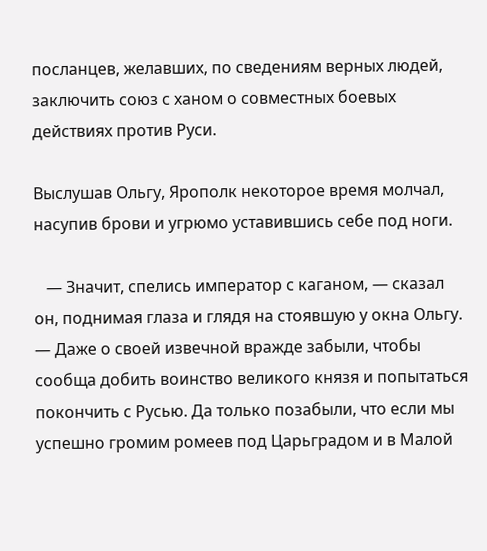посланцев, желавших, по сведениям верных людей, заключить союз с ханом о совместных боевых действиях против Руси.

Выслушав Ольгу, Ярополк некоторое время молчал, насупив брови и угрюмо уставившись себе под ноги.

   — Значит, спелись император с каганом, — сказал он, поднимая глаза и глядя на стоявшую у окна Ольгу. — Даже о своей извечной вражде забыли, чтобы сообща добить воинство великого князя и попытаться покончить с Русью. Да только позабыли, что если мы успешно громим ромеев под Царьградом и в Малой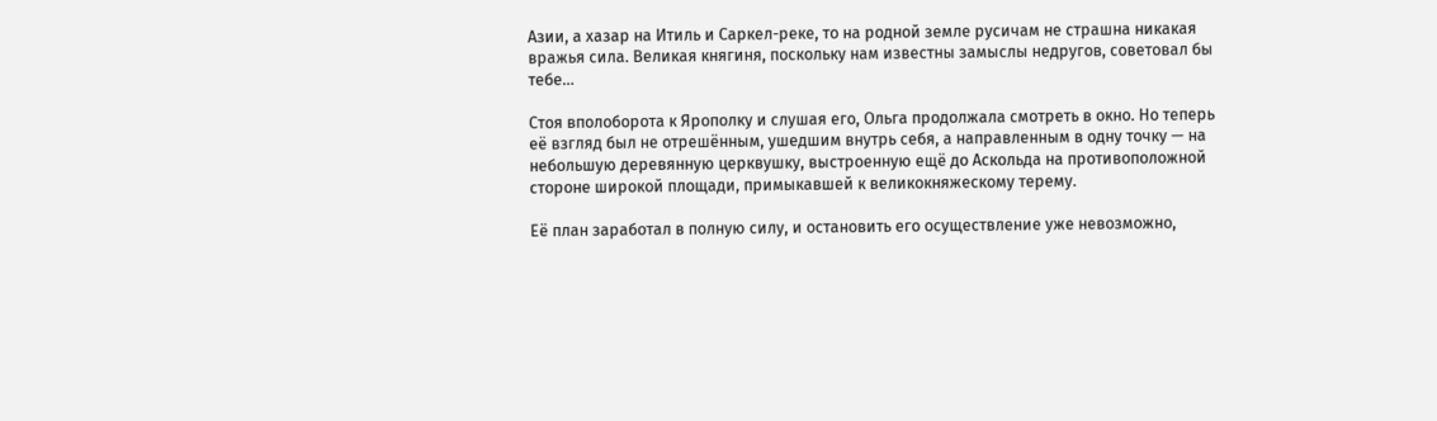Азии, а хазар на Итиль и Саркел-реке, то на родной земле русичам не страшна никакая вражья сила. Великая княгиня, поскольку нам известны замыслы недругов, советовал бы тебе...

Стоя вполоборота к Ярополку и слушая его, Ольга продолжала смотреть в окно. Но теперь её взгляд был не отрешённым, ушедшим внутрь себя, а направленным в одну точку — на небольшую деревянную церквушку, выстроенную ещё до Аскольда на противоположной стороне широкой площади, примыкавшей к великокняжескому терему.

Её план заработал в полную силу, и остановить его осуществление уже невозможно,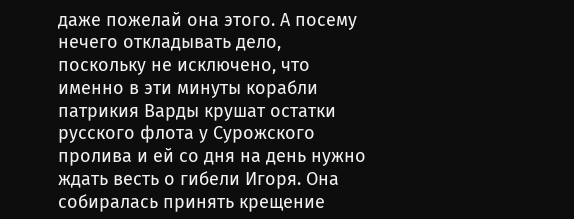даже пожелай она этого. А посему нечего откладывать дело, поскольку не исключено, что именно в эти минуты корабли патрикия Варды крушат остатки русского флота у Сурожского пролива и ей со дня на день нужно ждать весть о гибели Игоря. Она собиралась принять крещение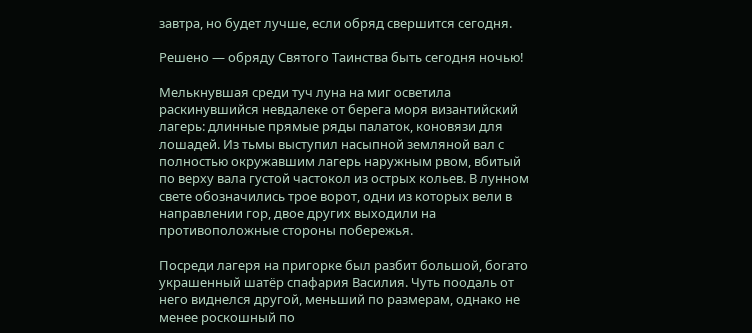завтра, но будет лучше, если обряд свершится сегодня.

Решено — обряду Святого Таинства быть сегодня ночью!

Мелькнувшая среди туч луна на миг осветила раскинувшийся невдалеке от берега моря византийский лагерь: длинные прямые ряды палаток, коновязи для лошадей. Из тьмы выступил насыпной земляной вал с полностью окружавшим лагерь наружным рвом, вбитый по верху вала густой частокол из острых кольев. В лунном свете обозначились трое ворот, одни из которых вели в направлении гор, двое других выходили на противоположные стороны побережья.

Посреди лагеря на пригорке был разбит большой, богато украшенный шатёр спафария Василия. Чуть поодаль от него виднелся другой, меньший по размерам, однако не менее роскошный по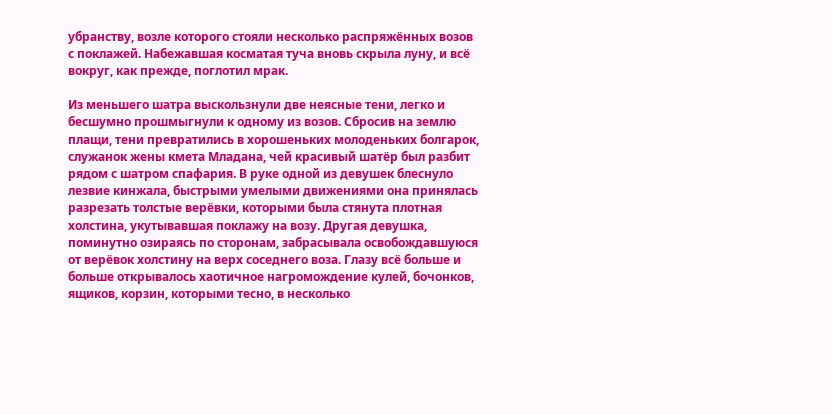убранству, возле которого стояли несколько распряжённых возов с поклажей. Набежавшая косматая туча вновь скрыла луну, и всё вокруг, как прежде, поглотил мрак.

Из меньшего шатра выскользнули две неясные тени, легко и бесшумно прошмыгнули к одному из возов. Сбросив на землю плащи, тени превратились в хорошеньких молоденьких болгарок, служанок жены кмета Младана, чей красивый шатёр был разбит рядом с шатром спафария. В руке одной из девушек блеснуло лезвие кинжала, быстрыми умелыми движениями она принялась разрезать толстые верёвки, которыми была стянута плотная холстина, укутывавшая поклажу на возу. Другая девушка, поминутно озираясь по сторонам, забрасывала освобождавшуюся от верёвок холстину на верх соседнего воза. Глазу всё больше и больше открывалось хаотичное нагромождение кулей, бочонков, ящиков, корзин, которыми тесно, в несколько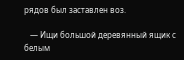рядов был заставлен воз.

   — Ищи большой деревянный ящик с белым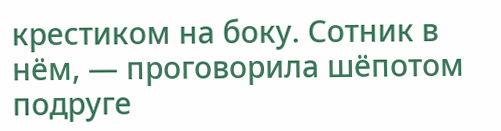крестиком на боку. Сотник в нём, — проговорила шёпотом подруге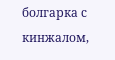болгарка с кинжалом,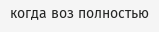когда воз полностью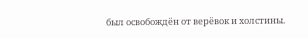был освобождён от верёвок и холстины.